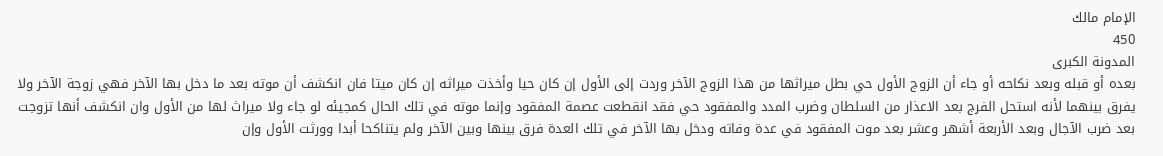الإمام مالك
450
المدونة الكبرى
بعده أو قبله وبعد نكاحه أو جاء أن الزوج الأول حي بطل ميراثها من هذا الزوج الآخر وردت إلى الأول إن كان حيا وأخذت ميراثه إن كان ميتا فان انكشف أن موته بعد ما دخل بها الآخر فهي زوجة الآخر ولا يفرق بينهما لأنه استحل الفرج بعد الاعذار من السلطان وضرب المدد والمفقود حي فقد انقطعت عصمة المفقود وإنما موته في تلك الحال كمجيئه لو جاء ولا ميراث لها من الأول وان انكشف أنها تزوجت بعد ضرب الآجال وبعد الأربعة أشهر وعشر بعد موت المفقود في عدة وفاته ودخل بها الآخر في تلك العدة فرق بينها وبين الآخر ولم يتناكحا أبدا وورثت الأول وإن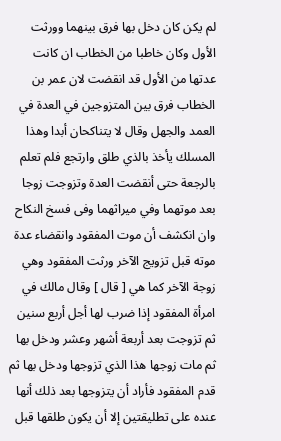لم يكن كان دخل بها فرق بينهما وورثت الأول وكان خاطبا من الخطاب ان كانت عدتها من الأول قد انقضت لان عمر بن الخطاب فرق بين المتزوجين في العدة في العمد والجهل وقال لا يتناكحان أبدا وهذا المسلك يأخذ بالذي طلق وارتجع فلم تعلم بالرجعة حتى أنقضت العدة وتزوجت زوجا بعد موتهما وفي ميراثهما وفى فسخ النكاح وان انكشف أن موت المفقود وانقضاء عدة موته قبل تزويج الآخر ورثت المفقود وهي زوجة الآخر كما هي [ قال ] وقال مالك في امرأة المفقود إذا ضرب لها أجل أربع سنين ثم تزوجت بعد أربعة أشهر وعشر ودخل بها ثم مات زوجها هذا الذي تزوجها ودخل بها ثم قدم المفقود فأراد أن يتزوجها بعد ذلك أنها عنده على تطليقتين إلا أن يكون طلقها قبل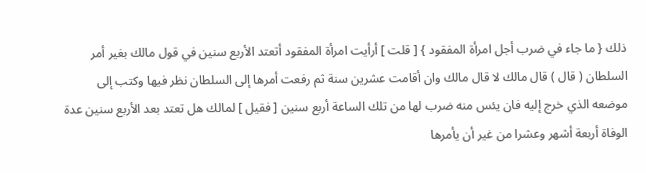ذلك { ما جاء في ضرب أجل امرأة المفقود } [ قلت ] أرأيت امرأة المفقود أتعتد الأربع سنين في قول مالك بغير أمر السلطان ( قال ) قال مالك لا قال مالك وان أقامت عشرين سنة ثم رفعت أمرها إلى السلطان نظر فيها وكتب إلى موضعه الذي خرج إليه فان يئس منه ضرب لها من تلك الساعة أربع سنين [ فقيل ] لمالك هل تعتد بعد الأربع سنين عدة الوفاة أربعة أشهر وعشرا من غير أن يأمرها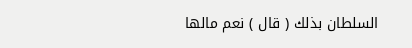السلطان بذلك ( قال ) نعم مالها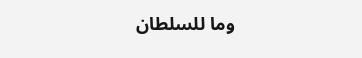وما للسلطان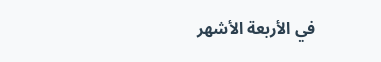في الأربعة الأشهر